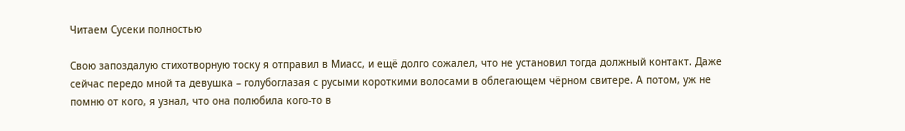Читаем Сусеки полностью

Свою запоздалую стихотворную тоску я отправил в Миасс, и ещё долго сожалел, что не установил тогда должный контакт. Даже сейчас передо мной та девушка – голубоглазая с русыми короткими волосами в облегающем чёрном свитере. А потом, уж не помню от кого, я узнал, что она полюбила кого-то в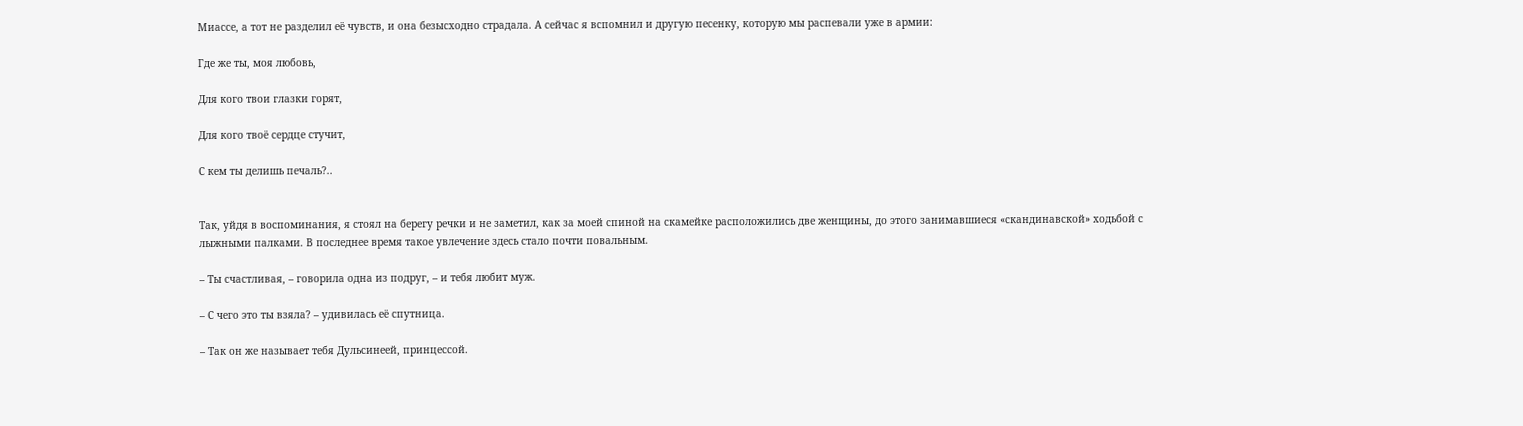Миассе, а тот не разделил её чувств, и она безысходно страдала. А сейчас я вспомнил и другую песенку, которую мы распевали уже в армии:

Где же ты, моя любовь,

Для кого твои глазки горят,

Для кого твоё сердце стучит,

С кем ты делишь печаль?..


Так, уйдя в воспоминания, я стоял на берегу речки и не заметил, как за моей спиной на скамейке расположились две женщины, до этого занимавшиеся «скандинавской» ходьбой с лыжными палками. В последнее время такое увлечение здесь стало почти повальным.

– Ты счастливая, – говорила одна из подруг, – и тебя любит муж.

– С чего это ты взяла? – удивилась её спутница.

– Так он же называет тебя Дульсинеей, принцессой.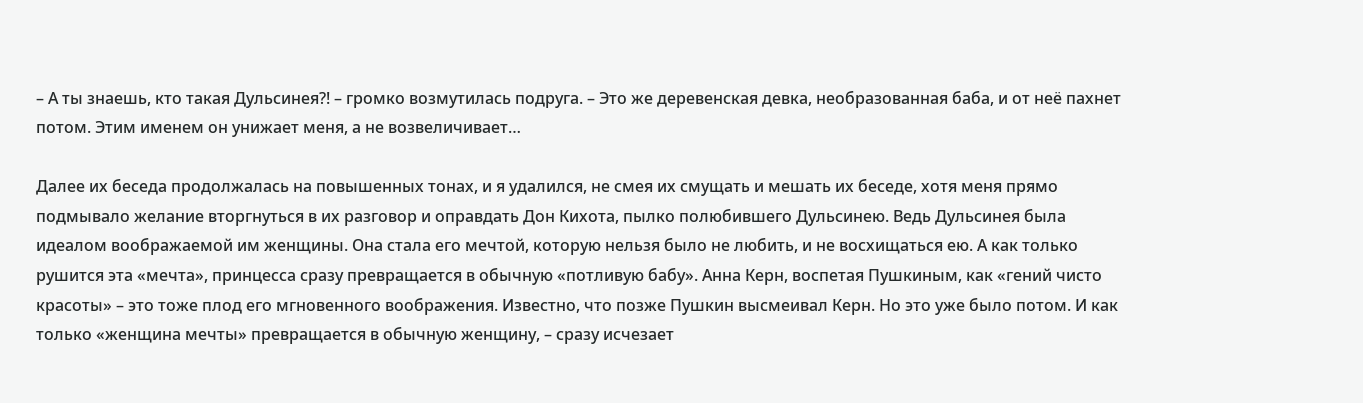– А ты знаешь, кто такая Дульсинея?! – громко возмутилась подруга. – Это же деревенская девка, необразованная баба, и от неё пахнет потом. Этим именем он унижает меня, а не возвеличивает…

Далее их беседа продолжалась на повышенных тонах, и я удалился, не смея их смущать и мешать их беседе, хотя меня прямо подмывало желание вторгнуться в их разговор и оправдать Дон Кихота, пылко полюбившего Дульсинею. Ведь Дульсинея была идеалом воображаемой им женщины. Она стала его мечтой, которую нельзя было не любить, и не восхищаться ею. А как только рушится эта «мечта», принцесса сразу превращается в обычную «потливую бабу». Анна Керн, воспетая Пушкиным, как «гений чисто красоты» – это тоже плод его мгновенного воображения. Известно, что позже Пушкин высмеивал Керн. Но это уже было потом. И как только «женщина мечты» превращается в обычную женщину, – сразу исчезает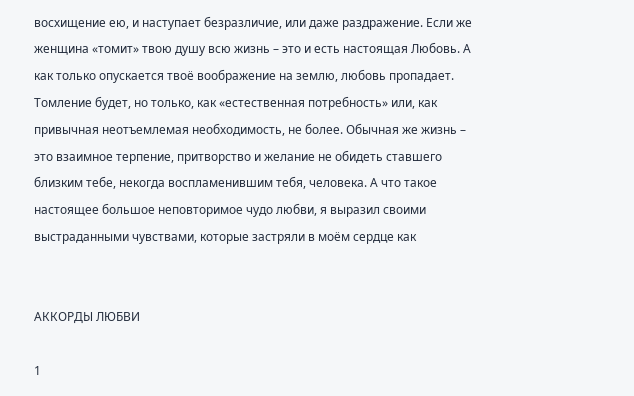восхищение ею, и наступает безразличие, или даже раздражение. Если же женщина «томит» твою душу всю жизнь – это и есть настоящая Любовь. А как только опускается твоё воображение на землю, любовь пропадает. Томление будет, но только, как «естественная потребность» или, как привычная неотъемлемая необходимость, не более. Обычная же жизнь – это взаимное терпение, притворство и желание не обидеть ставшего близким тебе, некогда воспламенившим тебя, человека. А что такое настоящее большое неповторимое чудо любви, я выразил своими выстраданными чувствами, которые застряли в моём сердце как


АККОРДЫ ЛЮБВИ

1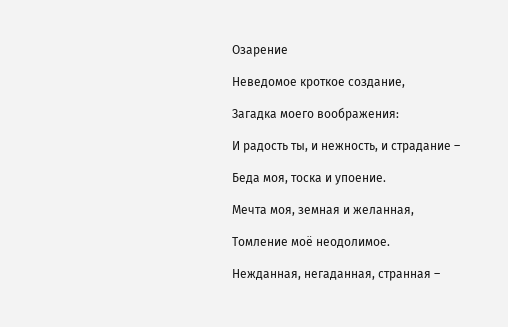Озарение

Неведомое кроткое создание,

Загадка моего воображения:

И радость ты, и нежность, и страдание –

Беда моя, тоска и упоение.

Мечта моя, земная и желанная,

Томление моё неодолимое.

Нежданная, негаданная, странная –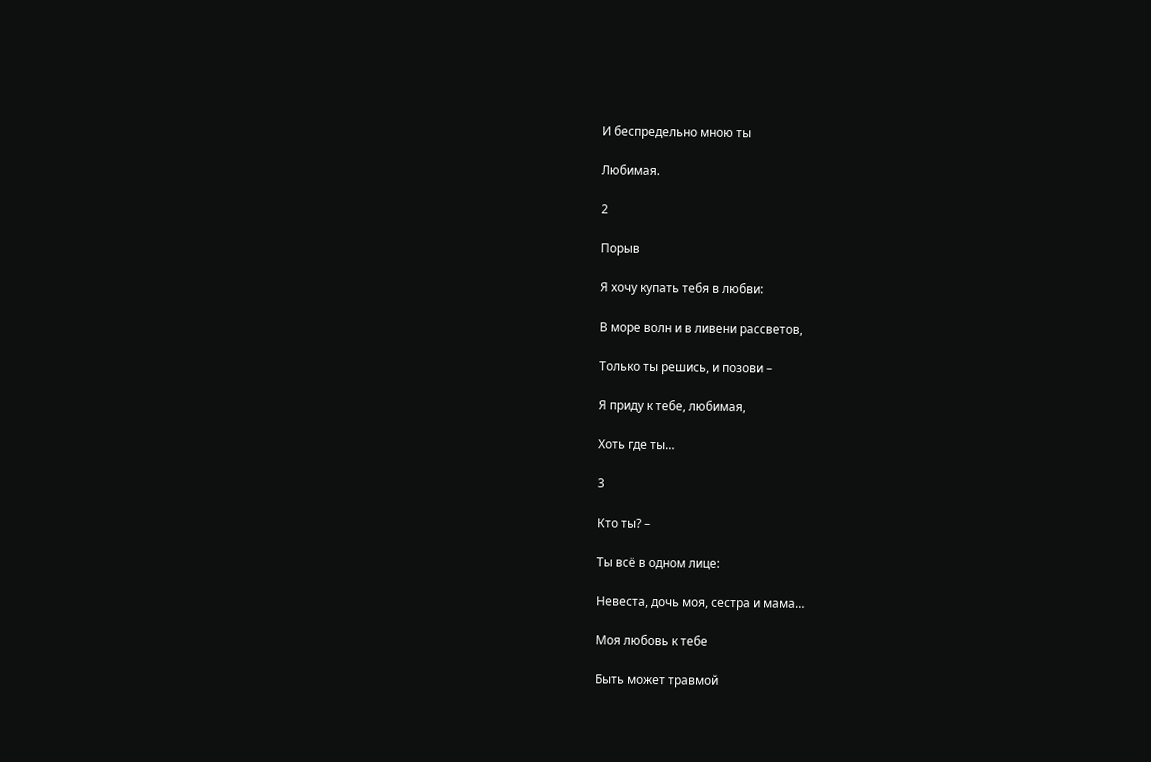И беспредельно мною ты

Любимая.

2

Порыв

Я хочу купать тебя в любви:

В море волн и в ливени рассветов,

Только ты решись, и позови –

Я приду к тебе, любимая,

Хоть где ты…

3

Кто ты? –

Ты всё в одном лице:

Невеста, дочь моя, сестра и мама…

Моя любовь к тебе

Быть может травмой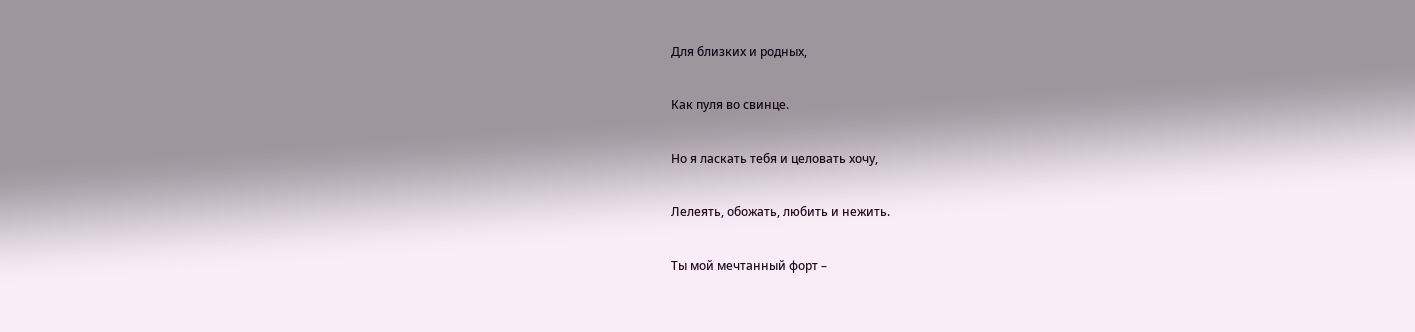Для близких и родных,

Как пуля во свинце.

Но я ласкать тебя и целовать хочу,

Лелеять, обожать, любить и нежить.

Ты мой мечтанный форт –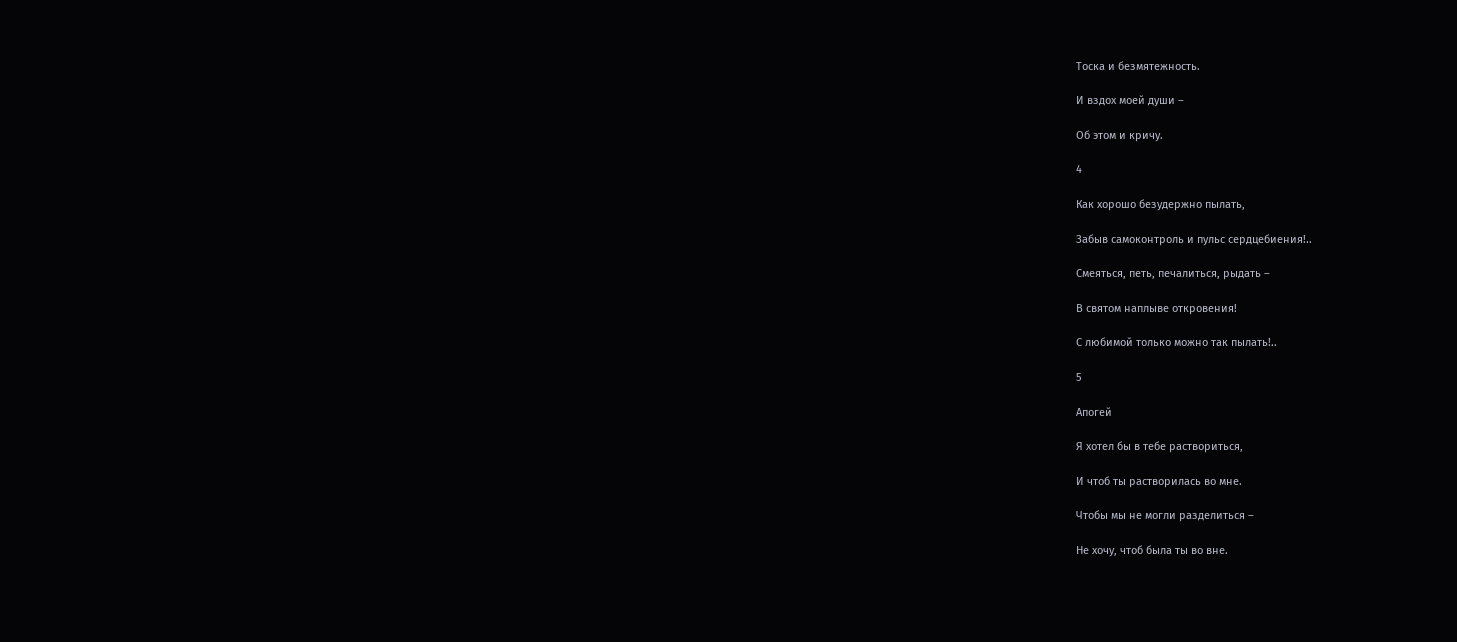Тоска и безмятежность.

И вздох моей души –

Об этом и кричу.

4

Как хорошо безудержно пылать,

Забыв самоконтроль и пульс сердцебиения!..

Смеяться, петь, печалиться, рыдать –

В святом наплыве откровения!

С любимой только можно так пылать!..

5

Апогей

Я хотел бы в тебе раствориться,

И чтоб ты растворилась во мне.

Чтобы мы не могли разделиться –

Не хочу, чтоб была ты во вне.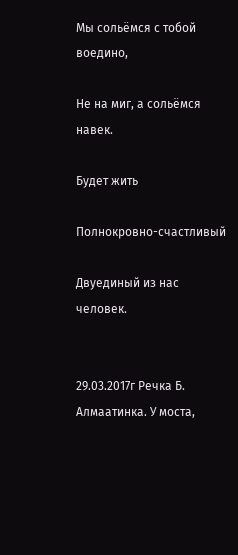Мы сольёмся с тобой воедино,

Не на миг, а сольёмся навек.

Будет жить

Полнокровно-счастливый

Двуединый из нас человек.


29.03.2017г Речка Б. Алмаатинка. У моста,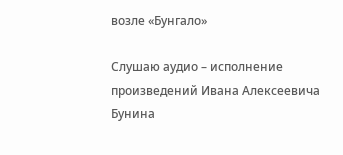возле «Бунгало»

Слушаю аудио – исполнение произведений Ивана Алексеевича Бунина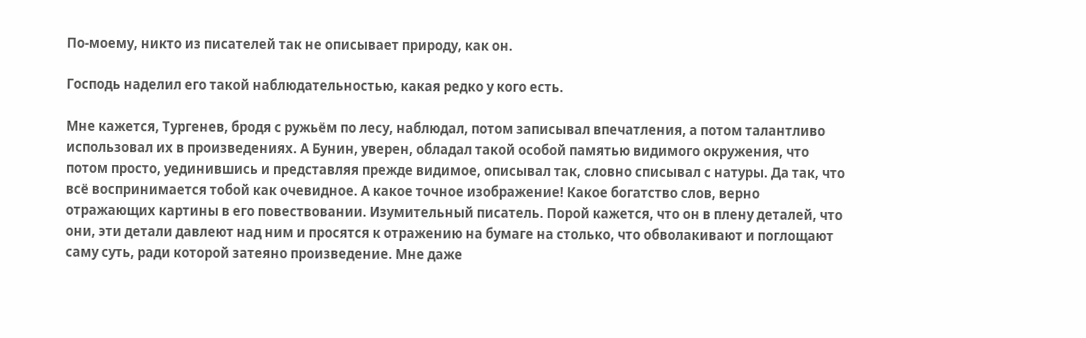По-моему, никто из писателей так не описывает природу, как он.

Господь наделил его такой наблюдательностью, какая редко у кого есть.

Мне кажется, Тургенев, бродя с ружьём по лесу, наблюдал, потом записывал впечатления, а потом талантливо использовал их в произведениях. А Бунин, уверен, обладал такой особой памятью видимого окружения, что потом просто, уединившись и представляя прежде видимое, описывал так, словно списывал с натуры. Да так, что всё воспринимается тобой как очевидное. А какое точное изображение! Какое богатство слов, верно отражающих картины в его повествовании. Изумительный писатель. Порой кажется, что он в плену деталей, что они, эти детали давлеют над ним и просятся к отражению на бумаге на столько, что обволакивают и поглощают саму суть, ради которой затеяно произведение. Мне даже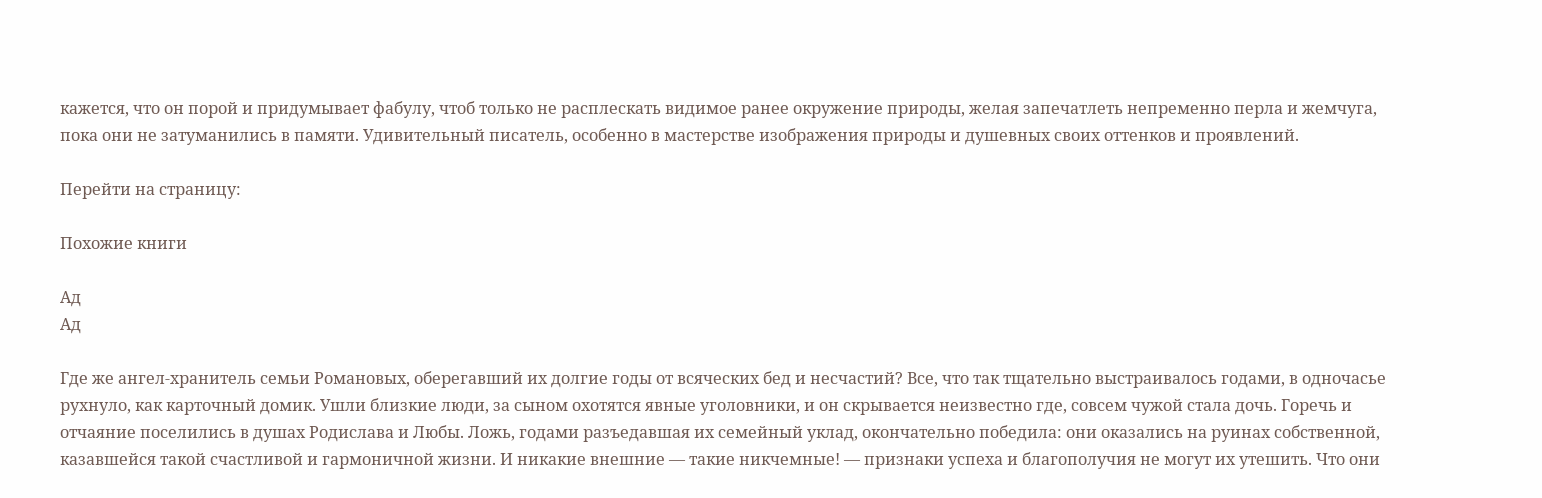кажется, что он порой и придумывает фабулу, чтоб только не расплескать видимое ранее окружение природы, желая запечатлеть непременно перла и жемчуга, пока они не затуманились в памяти. Удивительный писатель, особенно в мастерстве изображения природы и душевных своих оттенков и проявлений.

Перейти на страницу:

Похожие книги

Ад
Ад

Где же ангел-хранитель семьи Романовых, оберегавший их долгие годы от всяческих бед и несчастий? Все, что так тщательно выстраивалось годами, в одночасье рухнуло, как карточный домик. Ушли близкие люди, за сыном охотятся явные уголовники, и он скрывается неизвестно где, совсем чужой стала дочь. Горечь и отчаяние поселились в душах Родислава и Любы. Ложь, годами разъедавшая их семейный уклад, окончательно победила: они оказались на руинах собственной, казавшейся такой счастливой и гармоничной жизни. И никакие внешние — такие никчемные! — признаки успеха и благополучия не могут их утешить. Что они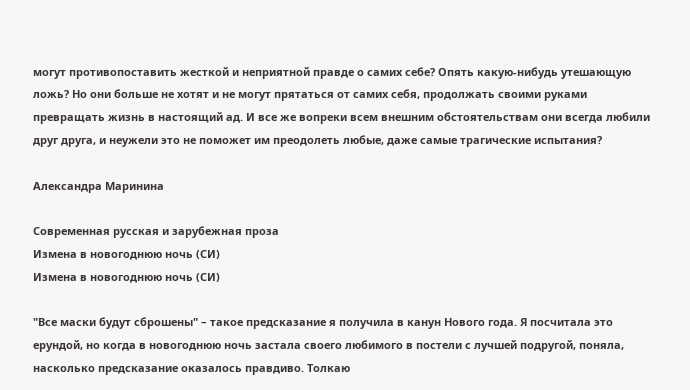могут противопоставить жесткой и неприятной правде о самих себе? Опять какую-нибудь утешающую ложь? Но они больше не хотят и не могут прятаться от самих себя, продолжать своими руками превращать жизнь в настоящий ад. И все же вопреки всем внешним обстоятельствам они всегда любили друг друга, и неужели это не поможет им преодолеть любые, даже самые трагические испытания?

Александра Маринина

Современная русская и зарубежная проза
Измена в новогоднюю ночь (СИ)
Измена в новогоднюю ночь (СИ)

"Все маски будут сброшены" – такое предсказание я получила в канун Нового года. Я посчитала это ерундой, но когда в новогоднюю ночь застала своего любимого в постели с лучшей подругой, поняла, насколько предсказание оказалось правдиво. Толкаю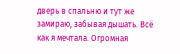дверь в спальню и тут же замираю, забывая дышать. Всё как я мечтала. Огромная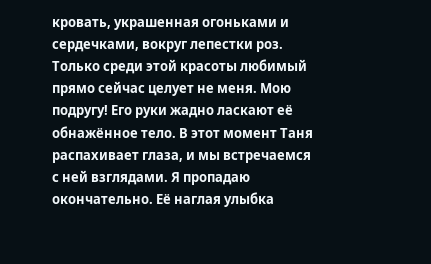кровать, украшенная огоньками и сердечками, вокруг лепестки роз. Только среди этой красоты любимый прямо сейчас целует не меня. Мою подругу! Его руки жадно ласкают её обнажённое тело. В этот момент Таня распахивает глаза, и мы встречаемся с ней взглядами. Я пропадаю окончательно. Её наглая улыбка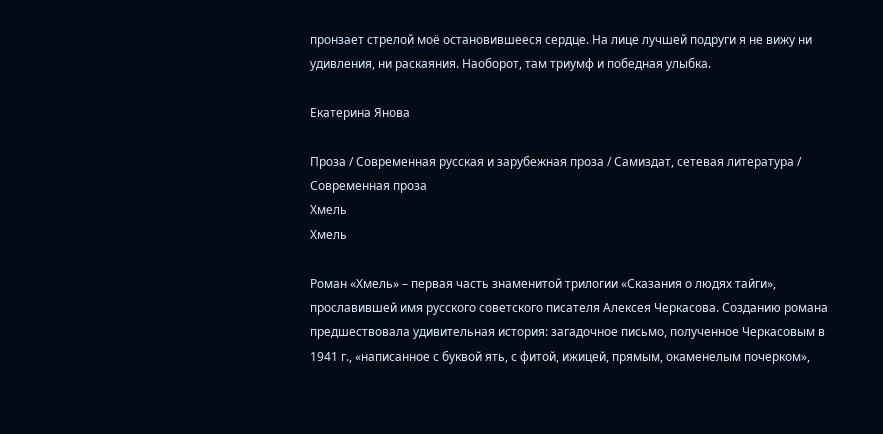пронзает стрелой моё остановившееся сердце. На лице лучшей подруги я не вижу ни удивления, ни раскаяния. Наоборот, там триумф и победная улыбка.

Екатерина Янова

Проза / Современная русская и зарубежная проза / Самиздат, сетевая литература / Современная проза
Хмель
Хмель

Роман «Хмель» – первая часть знаменитой трилогии «Сказания о людях тайги», прославившей имя русского советского писателя Алексея Черкасова. Созданию романа предшествовала удивительная история: загадочное письмо, полученное Черкасовым в 1941 г., «написанное с буквой ять, с фитой, ижицей, прямым, окаменелым почерком»,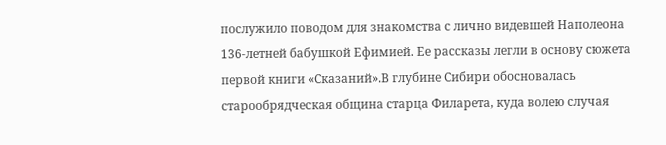послужило поводом для знакомства с лично видевшей Наполеона 136-летней бабушкой Ефимией. Ее рассказы легли в основу сюжета первой книги «Сказаний».В глубине Сибири обосновалась старообрядческая община старца Филарета, куда волею случая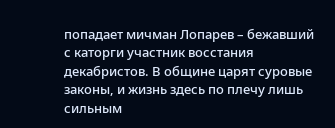попадает мичман Лопарев – бежавший с каторги участник восстания декабристов. В общине царят суровые законы, и жизнь здесь по плечу лишь сильным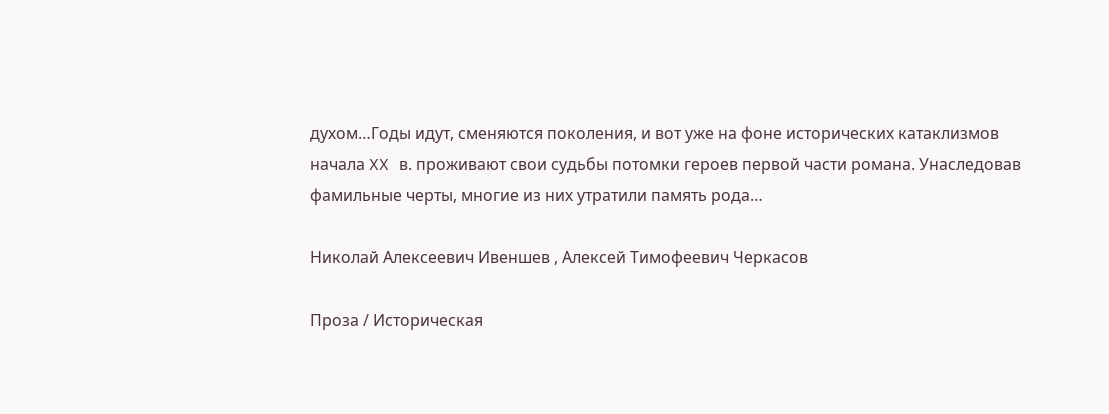духом…Годы идут, сменяются поколения, и вот уже на фоне исторических катаклизмов начала XX в. проживают свои судьбы потомки героев первой части романа. Унаследовав фамильные черты, многие из них утратили память рода…

Николай Алексеевич Ивеншев , Алексей Тимофеевич Черкасов

Проза / Историческая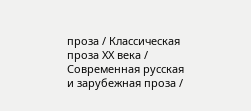проза / Классическая проза ХX века / Современная русская и зарубежная проза /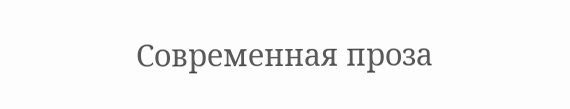Современная проза